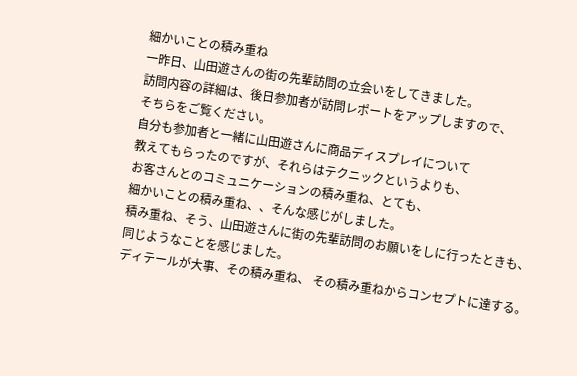細かいことの積み重ね
一昨日、山田遊さんの街の先輩訪問の立会いをしてきました。
訪問内容の詳細は、後日参加者が訪問レポートをアップしますので、
そちらをご覧ください。
自分も参加者と一緒に山田遊さんに商品ディスプレイについて
教えてもらったのですが、それらはテクニックというよりも、
お客さんとのコミュニケーションの積み重ね、とても、
細かいことの積み重ね、、そんな感じがしました。
積み重ね、そう、山田遊さんに街の先輩訪問のお願いをしに行ったときも、
同じようなことを感じました。
ディテールが大事、その積み重ね、 その積み重ねからコンセプトに達する。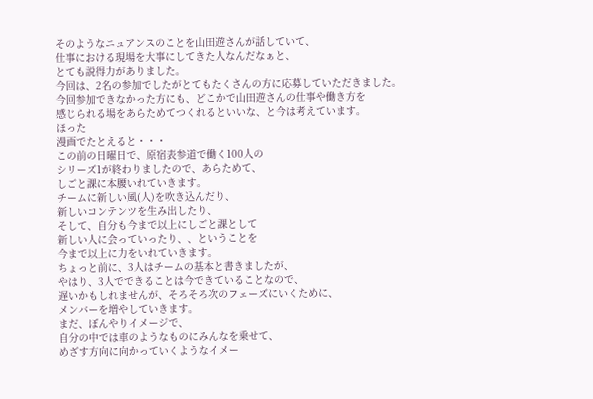そのようなニュアンスのことを山田遊さんが話していて、
仕事における現場を大事にしてきた人なんだなぁと、
とても説得力がありました。
今回は、2名の参加でしたがとてもたくさんの方に応募していただきました。
今回参加できなかった方にも、どこかで山田遊さんの仕事や働き方を
感じられる場をあらためてつくれるといいな、と今は考えています。
ほった
漫画でたとえると・・・
この前の日曜日で、原宿表参道で働く100人の
シリーズ1が終わりましたので、あらためて、
しごと課に本腰いれていきます。
チームに新しい風(人)を吹き込んだり、
新しいコンテンツを生み出したり、
そして、自分も今まで以上にしごと課として
新しい人に会っていったり、、ということを
今まで以上に力をいれていきます。
ちょっと前に、3人はチームの基本と書きましたが、
やはり、3人でできることは今できていることなので、
遅いかもしれませんが、そろそろ次のフェーズにいくために、
メンバーを増やしていきます。
まだ、ぼんやりイメージで、
自分の中では車のようなものにみんなを乗せて、
めざす方向に向かっていくようなイメー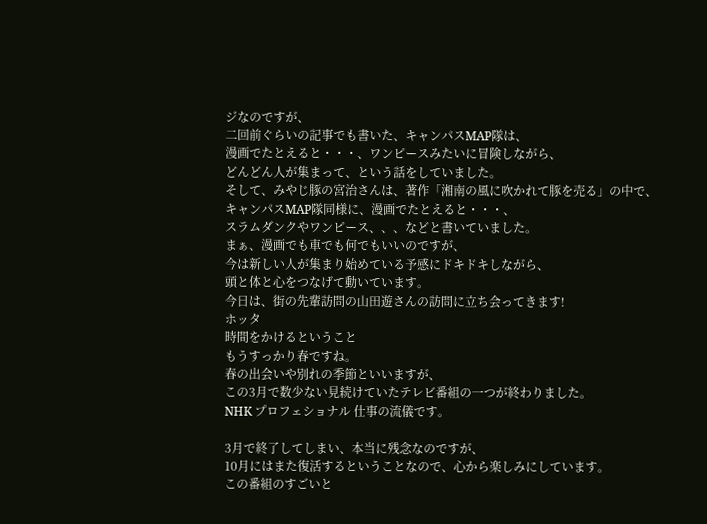ジなのですが、
二回前ぐらいの記事でも書いた、キャンパスMAP隊は、
漫画でたとえると・・・、ワンピースみたいに冒険しながら、
どんどん人が集まって、という話をしていました。
そして、みやじ豚の宮治さんは、著作「湘南の風に吹かれて豚を売る」の中で、
キャンパスMAP隊同様に、漫画でたとえると・・・、
スラムダンクやワンピース、、、などと書いていました。
まぁ、漫画でも車でも何でもいいのですが、
今は新しい人が集まり始めている予感にドキドキしながら、
頭と体と心をつなげて動いています。
今日は、街の先輩訪問の山田遊さんの訪問に立ち会ってきます!
ホッタ
時間をかけるということ
もうすっかり春ですね。
春の出会いや別れの季節といいますが、
この3月で数少ない見続けていたテレビ番組の一つが終わりました。
NHK プロフェショナル 仕事の流儀です。

3月で終了してしまい、本当に残念なのですが、
10月にはまた復活するということなので、心から楽しみにしています。
この番組のすごいと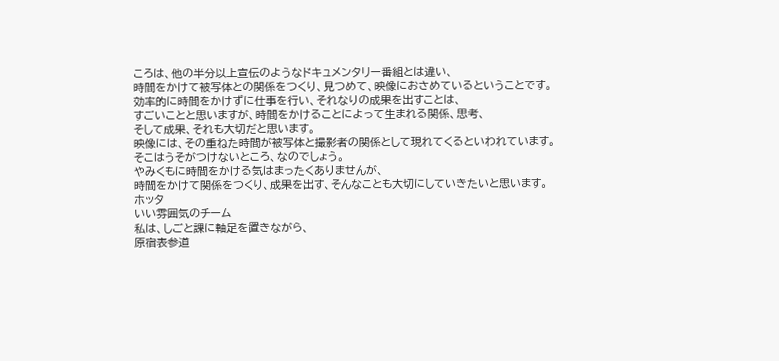ころは、他の半分以上宣伝のようなドキュメンタリー番組とは違い、
時間をかけて被写体との関係をつくり、見つめて、映像におさめているということです。
効率的に時間をかけずに仕事を行い、それなりの成果を出すことは、
すごいことと思いますが、時間をかけることによって生まれる関係、思考、
そして成果、それも大切だと思います。
映像には、その重ねた時間が被写体と撮影者の関係として現れてくるといわれています。
そこはうそがつけないところ、なのでしょう。
やみくもに時間をかける気はまったくありませんが、
時間をかけて関係をつくり、成果を出す、そんなことも大切にしていきたいと思います。
ホッタ
いい雰囲気のチーム
私は、しごと課に軸足を置きながら、
原宿表参道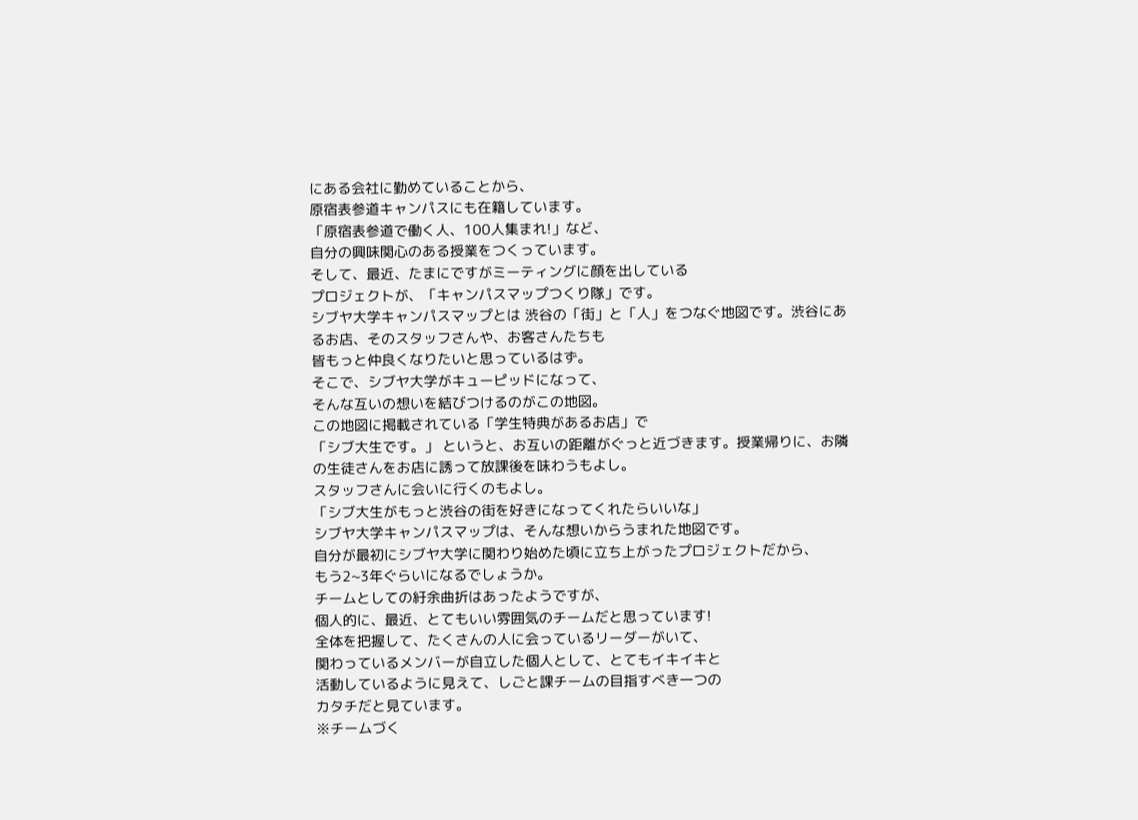にある会社に勤めていることから、
原宿表参道キャンパスにも在籍しています。
「原宿表参道で働く人、100人集まれ!」など、
自分の興味関心のある授業をつくっています。
そして、最近、たまにですがミーティングに顔を出している
プロジェクトが、「キャンパスマップつくり隊」です。
シブヤ大学キャンパスマップとは 渋谷の「街」と「人」をつなぐ地図です。渋谷にあるお店、そのスタッフさんや、お客さんたちも
皆もっと仲良くなりたいと思っているはず。
そこで、シブヤ大学がキューピッドになって、
そんな互いの想いを結びつけるのがこの地図。
この地図に掲載されている「学生特典があるお店」で
「シブ大生です。」 というと、お互いの距離がぐっと近づきます。授業帰りに、お隣の生徒さんをお店に誘って放課後を味わうもよし。
スタッフさんに会いに行くのもよし。
「シブ大生がもっと渋谷の街を好きになってくれたらいいな」
シブヤ大学キャンパスマップは、そんな想いからうまれた地図です。
自分が最初にシブヤ大学に関わり始めた頃に立ち上がったプロジェクトだから、
もう2~3年ぐらいになるでしょうか。
チームとしての紆余曲折はあったようですが、
個人的に、最近、とてもいい雰囲気のチームだと思っています!
全体を把握して、たくさんの人に会っているリーダーがいて、
関わっているメンバーが自立した個人として、とてもイキイキと
活動しているように見えて、しごと課チームの目指すべき一つの
カタチだと見ています。
※チームづく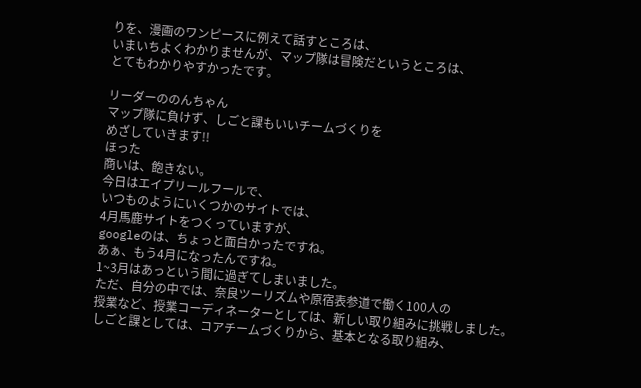りを、漫画のワンピースに例えて話すところは、
いまいちよくわかりませんが、マップ隊は冒険だというところは、
とてもわかりやすかったです。

リーダーののんちゃん
マップ隊に負けず、しごと課もいいチームづくりを
めざしていきます!!
ほった
商いは、飽きない。
今日はエイプリールフールで、
いつものようにいくつかのサイトでは、
4月馬鹿サイトをつくっていますが、
googleのは、ちょっと面白かったですね。
あぁ、もう4月になったんですね。
1~3月はあっという間に過ぎてしまいました。
ただ、自分の中では、奈良ツーリズムや原宿表参道で働く100人の
授業など、授業コーディネーターとしては、新しい取り組みに挑戦しました。
しごと課としては、コアチームづくりから、基本となる取り組み、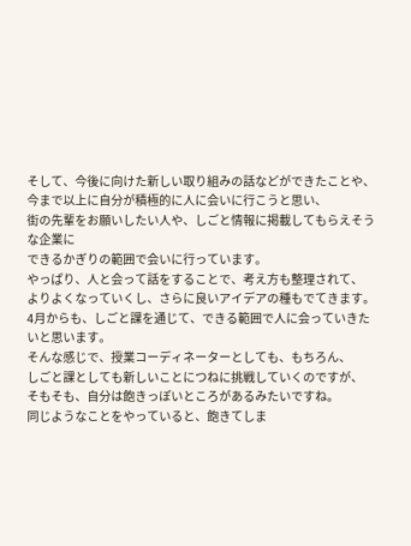そして、今後に向けた新しい取り組みの話などができたことや、
今まで以上に自分が積極的に人に会いに行こうと思い、
街の先輩をお願いしたい人や、しごと情報に掲載してもらえそうな企業に
できるかぎりの範囲で会いに行っています。
やっぱり、人と会って話をすることで、考え方も整理されて、
よりよくなっていくし、さらに良いアイデアの種もでてきます。
4月からも、しごと課を通じて、できる範囲で人に会っていきたいと思います。
そんな感じで、授業コーディネーターとしても、もちろん、
しごと課としても新しいことにつねに挑戦していくのですが、
そもそも、自分は飽きっぽいところがあるみたいですね。
同じようなことをやっていると、飽きてしま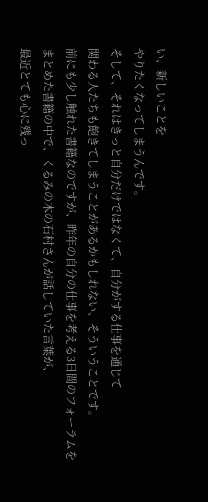い、新しいことを
やりたくなってしまうんです。
そして、それはきっと自分だけではなくて、自分がする仕事を通じて
関わる人たちも飽きてしまうことがあるかもしれない、そういうことです。
前にも少し触れた書籍なのですが、昨年の自分の仕事を考える3日間のフォーラムを
まとめた書籍の中で、くるみの木の石村さんが話していた言葉が、
最近とても心に残っ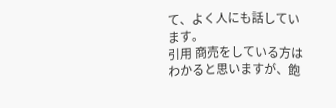て、よく人にも話しています。
引用 商売をしている方はわかると思いますが、飽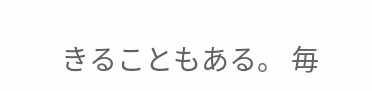きることもある。 毎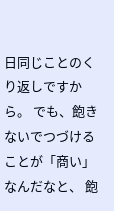日同じことのくり返しですから。 でも、飽きないでつづけることが「商い」なんだなと、 飽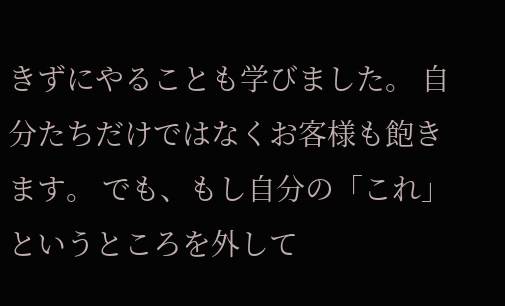きずにやることも学びました。 自分たちだけではなくお客様も飽きます。 でも、もし自分の「これ」というところを外して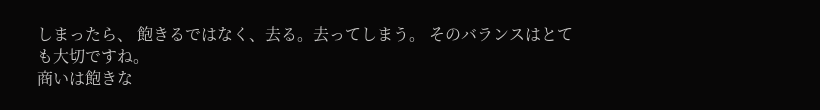しまったら、 飽きるではなく、去る。去ってしまう。 そのバランスはとても大切ですね。
商いは飽きな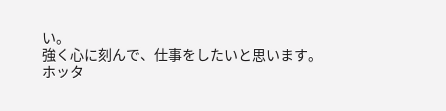い。
強く心に刻んで、仕事をしたいと思います。
ホッタ